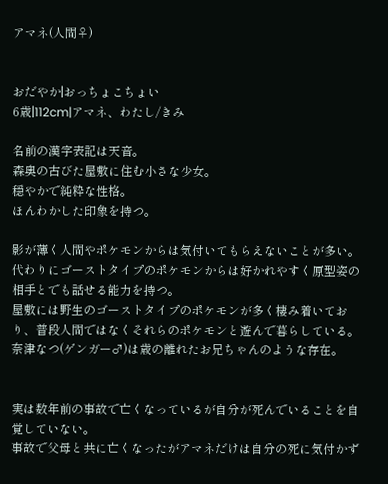アマネ(人間♀)


おだやか|おっちょこちょい
6歳|112cm|アマネ、わたし/きみ

名前の漢字表記は天音。
森奥の古びた屋敷に住む小さな少女。
穏やかで純粋な性格。
ほんわかした印象を持つ。

影が薄く人間やポケモンからは気付いてもらえないことが多い。
代わりにゴーストタイプのポケモンからは好かれやすく原型姿の相手とでも話せる能力を持つ。
屋敷には野生のゴーストタイプのポケモンが多く棲み着いており、普段人間ではなくそれらのポケモンと遊んで暮らしている。
奈津なつ(ゲンガー♂)は歳の離れたお兄ちゃんのような存在。


実は数年前の事故で亡くなっているが自分が死んでいることを自覚していない。
事故で父母と共に亡くなったがアマネだけは自分の死に気付かず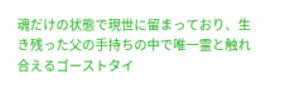魂だけの状態で現世に留まっており、生き残った父の手持ちの中で唯一霊と触れ合えるゴーストタイ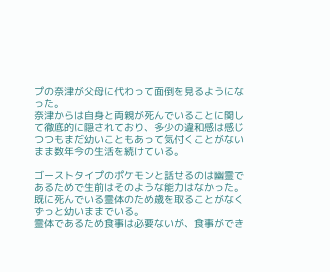プの奈津が父母に代わって面倒を見るようになった。
奈津からは自身と両親が死んでいることに関して徹底的に隠されており、多少の違和感は感じつつもまだ幼いこともあって気付くことがないまま数年今の生活を続けている。

ゴーストタイプのポケモンと話せるのは幽霊であるためで生前はそのような能力はなかった。
既に死んでいる霊体のため歳を取ることがなくずっと幼いままでいる。
霊体であるため食事は必要ないが、食事ができ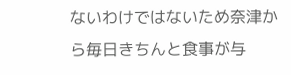ないわけではないため奈津から毎日きちんと食事が与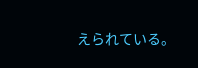えられている。